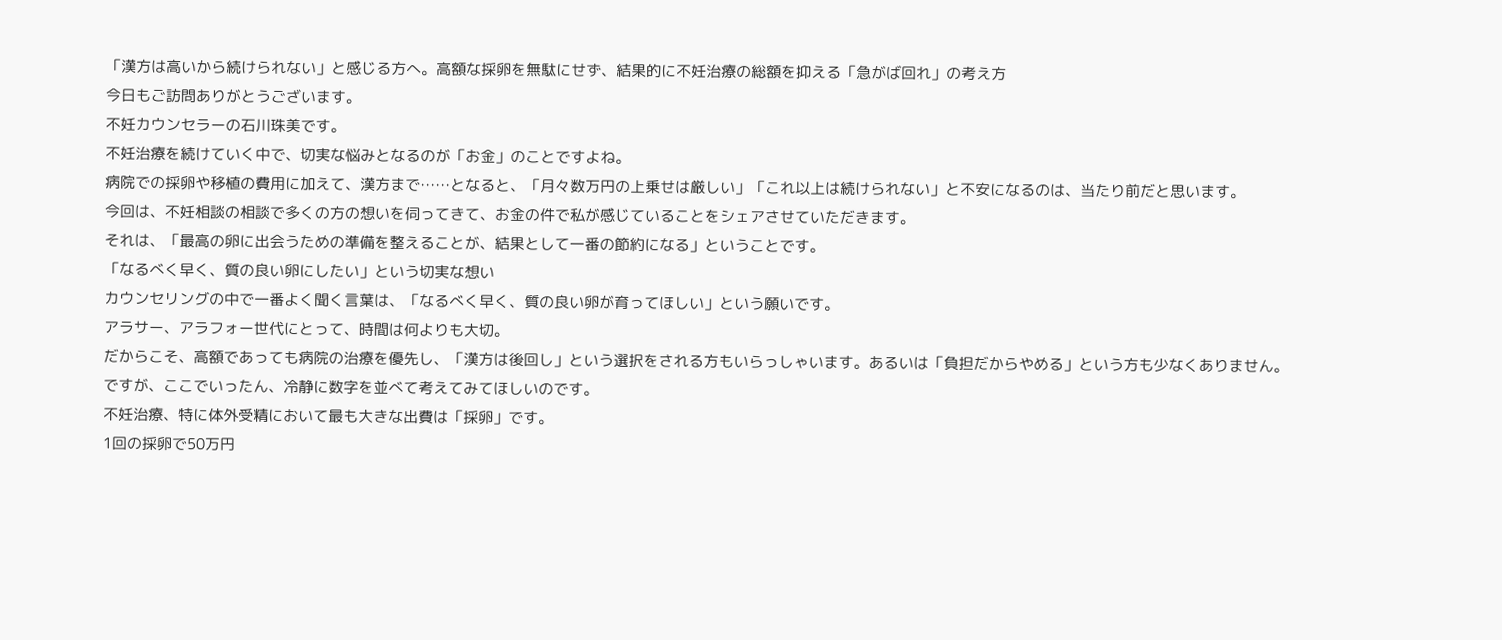「漢方は高いから続けられない」と感じる方へ。高額な採卵を無駄にせず、結果的に不妊治療の総額を抑える「急がば回れ」の考え方
今日もご訪問ありがとうございます。
不妊カウンセラーの石川珠美です。
不妊治療を続けていく中で、切実な悩みとなるのが「お金」のことですよね。
病院での採卵や移植の費用に加えて、漢方まで……となると、「月々数万円の上乗せは厳しい」「これ以上は続けられない」と不安になるのは、当たり前だと思います。
今回は、不妊相談の相談で多くの方の想いを伺ってきて、お金の件で私が感じていることをシェアさせていただきます。
それは、「最高の卵に出会うための準備を整えることが、結果として一番の節約になる」ということです。
「なるべく早く、質の良い卵にしたい」という切実な想い
カウンセリングの中で一番よく聞く言葉は、「なるべく早く、質の良い卵が育ってほしい」という願いです。
アラサー、アラフォー世代にとって、時間は何よりも大切。
だからこそ、高額であっても病院の治療を優先し、「漢方は後回し」という選択をされる方もいらっしゃいます。あるいは「負担だからやめる」という方も少なくありません。
ですが、ここでいったん、冷静に数字を並べて考えてみてほしいのです。
不妊治療、特に体外受精において最も大きな出費は「採卵」です。
1回の採卵で50万円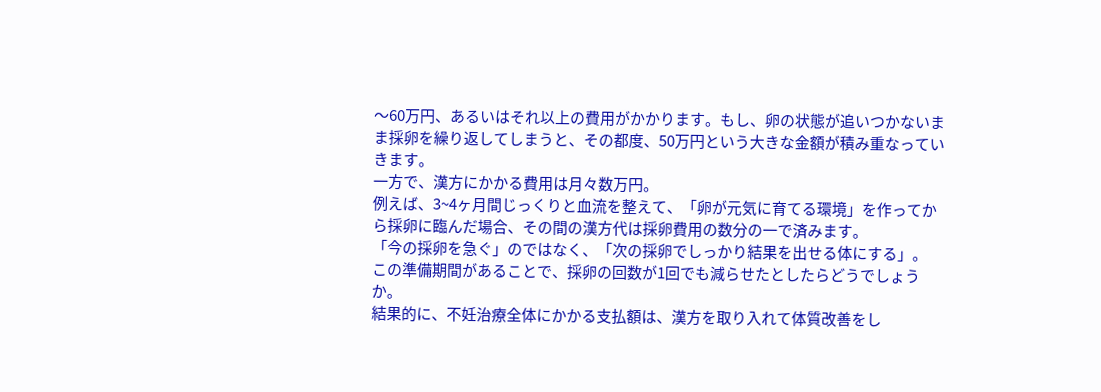〜60万円、あるいはそれ以上の費用がかかります。もし、卵の状態が追いつかないまま採卵を繰り返してしまうと、その都度、50万円という大きな金額が積み重なっていきます。
一方で、漢方にかかる費用は月々数万円。
例えば、3~4ヶ月間じっくりと血流を整えて、「卵が元気に育てる環境」を作ってから採卵に臨んだ場合、その間の漢方代は採卵費用の数分の一で済みます。
「今の採卵を急ぐ」のではなく、「次の採卵でしっかり結果を出せる体にする」。
この準備期間があることで、採卵の回数が1回でも減らせたとしたらどうでしょうか。
結果的に、不妊治療全体にかかる支払額は、漢方を取り入れて体質改善をし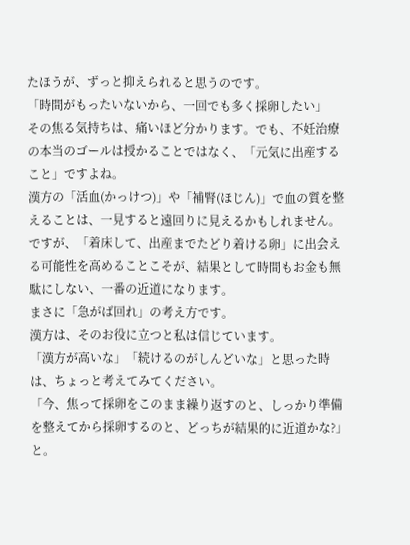たほうが、ずっと抑えられると思うのです。
「時間がもったいないから、一回でも多く採卵したい」
その焦る気持ちは、痛いほど分かります。でも、不妊治療の本当のゴールは授かることではなく、「元気に出産すること」ですよね。
漢方の「活血(かっけつ)」や「補腎(ほじん)」で血の質を整えることは、一見すると遠回りに見えるかもしれません。ですが、「着床して、出産までたどり着ける卵」に出会える可能性を高めることこそが、結果として時間もお金も無駄にしない、一番の近道になります。
まさに「急がば回れ」の考え方です。
漢方は、そのお役に立つと私は信じています。
「漢方が高いな」「続けるのがしんどいな」と思った時は、ちょっと考えてみてください。
「今、焦って採卵をこのまま繰り返すのと、しっかり準備を整えてから採卵するのと、どっちが結果的に近道かな?」と。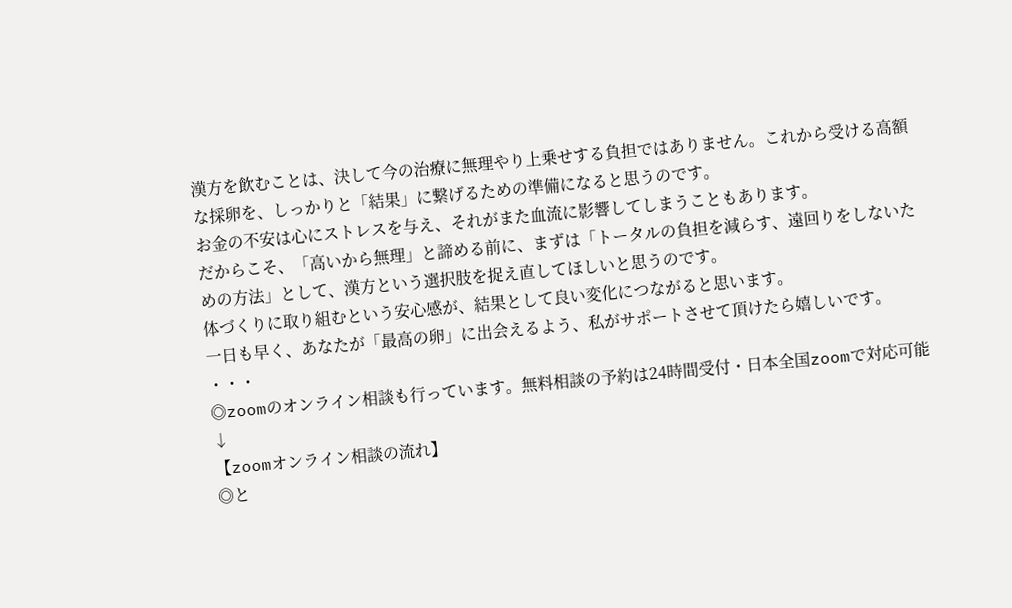漢方を飲むことは、決して今の治療に無理やり上乗せする負担ではありません。これから受ける高額な採卵を、しっかりと「結果」に繋げるための準備になると思うのです。
お金の不安は心にストレスを与え、それがまた血流に影響してしまうこともあります。
だからこそ、「高いから無理」と諦める前に、まずは「トータルの負担を減らす、遠回りをしないための方法」として、漢方という選択肢を捉え直してほしいと思うのです。
体づくりに取り組むという安心感が、結果として良い変化につながると思います。
一日も早く、あなたが「最高の卵」に出会えるよう、私がサポートさせて頂けたら嬉しいです。
・・・
◎zoomのオンライン相談も行っています。無料相談の予約は24時間受付・日本全国zoomで対応可能
↓
【zoomオンライン相談の流れ】
◎と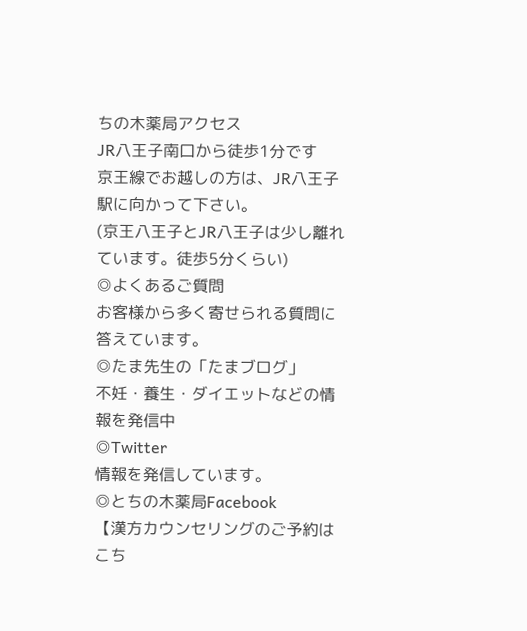ちの木薬局アクセス
JR八王子南口から徒歩1分です
京王線でお越しの方は、JR八王子駅に向かって下さい。
(京王八王子とJR八王子は少し離れています。徒歩5分くらい)
◎よくあるご質問
お客様から多く寄せられる質問に答えています。
◎たま先生の「たまブログ」
不妊・養生・ダイエットなどの情報を発信中
◎Twitter
情報を発信しています。
◎とちの木薬局Facebook
【漢方カウンセリングのご予約はこち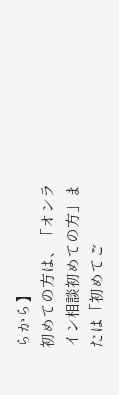らから】
初めての方は、「オンライン相談初めての方」または「初めてご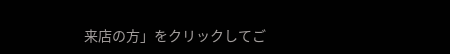来店の方」をクリックしてご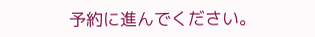予約に進んでください。